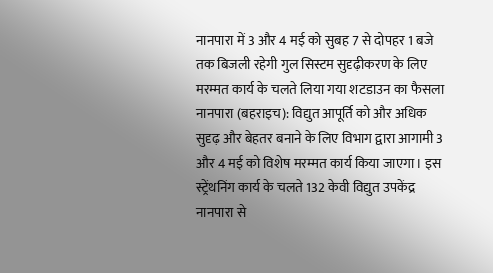नानपारा में 3 और 4 मई को सुबह 7 से दोपहर 1 बजे तक बिजली रहेगी गुल सिस्टम सुदृढ़ीकरण के लिए मरम्मत कार्य के चलते लिया गया शटडाउन का फैसला नानपारा (बहराइच): विद्युत आपूर्ति को और अधिक सुदृढ़ और बेहतर बनाने के लिए विभाग द्वारा आगामी 3 और 4 मई को विशेष मरम्मत कार्य किया जाएगा। इस स्ट्रेंथनिंग कार्य के चलते 132 केवी विद्युत उपकेंद्र नानपारा से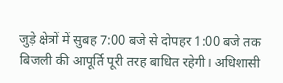जुड़े क्षेत्रों में सुबह 7:00 बजे से दोपहर 1:00 बजे तक बिजली की आपूर्ति पूरी तरह बाधित रहेगी। अधिशासी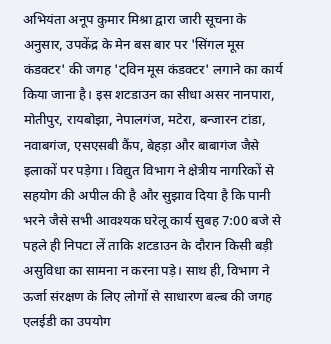अभियंता अनूप कुमार मिश्रा द्वारा जारी सूचना के अनुसार, उपकेंद्र के मेन बस बार पर 'सिंगल मूस कंडक्टर' की जगह 'ट्विन मूस कंडक्टर' लगाने का कार्य किया जाना है। इस शटडाउन का सीधा असर नानपारा, मोतीपुर, रायबोझा, नेपालगंज, मटेरा, बन्जारन टांडा, नवाबगंज, एसएसबी कैंप, बेहड़ा और बाबागंज जैसे इलाकों पर पड़ेगा। विद्युत विभाग ने क्षेत्रीय नागरिकों से सहयोग की अपील की है और सुझाव दिया है कि पानी भरने जैसे सभी आवश्यक घरेलू कार्य सुबह 7:00 बजे से पहले ही निपटा लें ताकि शटडाउन के दौरान किसी बड़ी असुविधा का सामना न करना पड़े। साथ ही, विभाग ने ऊर्जा संरक्षण के लिए लोगों से साधारण बल्ब की जगह एलईडी का उपयोग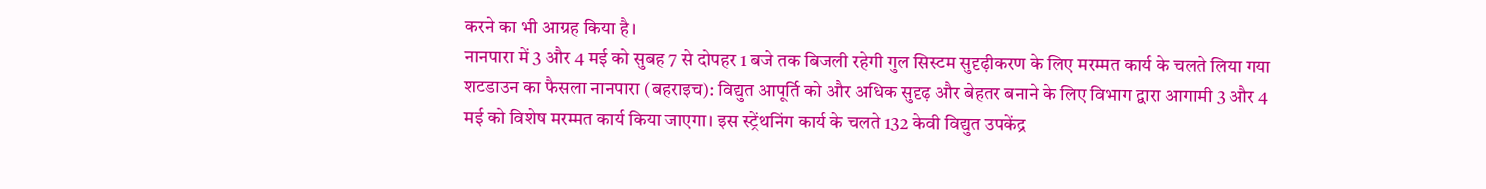करने का भी आग्रह किया है।
नानपारा में 3 और 4 मई को सुबह 7 से दोपहर 1 बजे तक बिजली रहेगी गुल सिस्टम सुदृढ़ीकरण के लिए मरम्मत कार्य के चलते लिया गया शटडाउन का फैसला नानपारा (बहराइच): विद्युत आपूर्ति को और अधिक सुदृढ़ और बेहतर बनाने के लिए विभाग द्वारा आगामी 3 और 4 मई को विशेष मरम्मत कार्य किया जाएगा। इस स्ट्रेंथनिंग कार्य के चलते 132 केवी विद्युत उपकेंद्र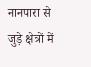नानपारा से जुड़े क्षेत्रों में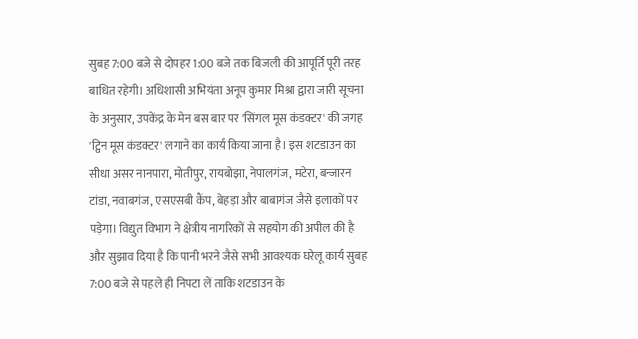सुबह 7:00 बजे से दोपहर 1:00 बजे तक बिजली की आपूर्ति पूरी तरह बाधित रहेगी। अधिशासी अभियंता अनूप कुमार मिश्रा द्वारा जारी सूचना के अनुसार, उपकेंद्र के मेन बस बार पर 'सिंगल मूस कंडक्टर' की जगह 'ट्विन मूस कंडक्टर' लगाने का कार्य किया जाना है। इस शटडाउन का सीधा असर नानपारा, मोतीपुर, रायबोझा, नेपालगंज, मटेरा, बन्जारन टांडा, नवाबगंज, एसएसबी कैंप, बेहड़ा और बाबागंज जैसे इलाकों पर पड़ेगा। विद्युत विभाग ने क्षेत्रीय नागरिकों से सहयोग की अपील की है और सुझाव दिया है कि पानी भरने जैसे सभी आवश्यक घरेलू कार्य सुबह 7:00 बजे से पहले ही निपटा लें ताकि शटडाउन के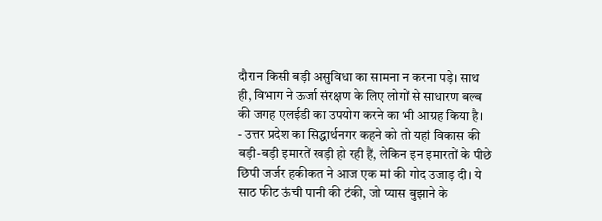दौरान किसी बड़ी असुविधा का सामना न करना पड़े। साथ ही, विभाग ने ऊर्जा संरक्षण के लिए लोगों से साधारण बल्ब की जगह एलईडी का उपयोग करने का भी आग्रह किया है।
- उत्तर प्रदेश का सिद्धार्थनगर कहने को तो यहां विकास की बड़ी-बड़ी इमारतें खड़ी हो रही हैं, लेकिन इन इमारतों के पीछे छिपी जर्जर हकीकत ने आज एक मां की गोद उजाड़ दी। ये साठ फीट ऊंची पानी की टंकी, जो प्यास बुझाने के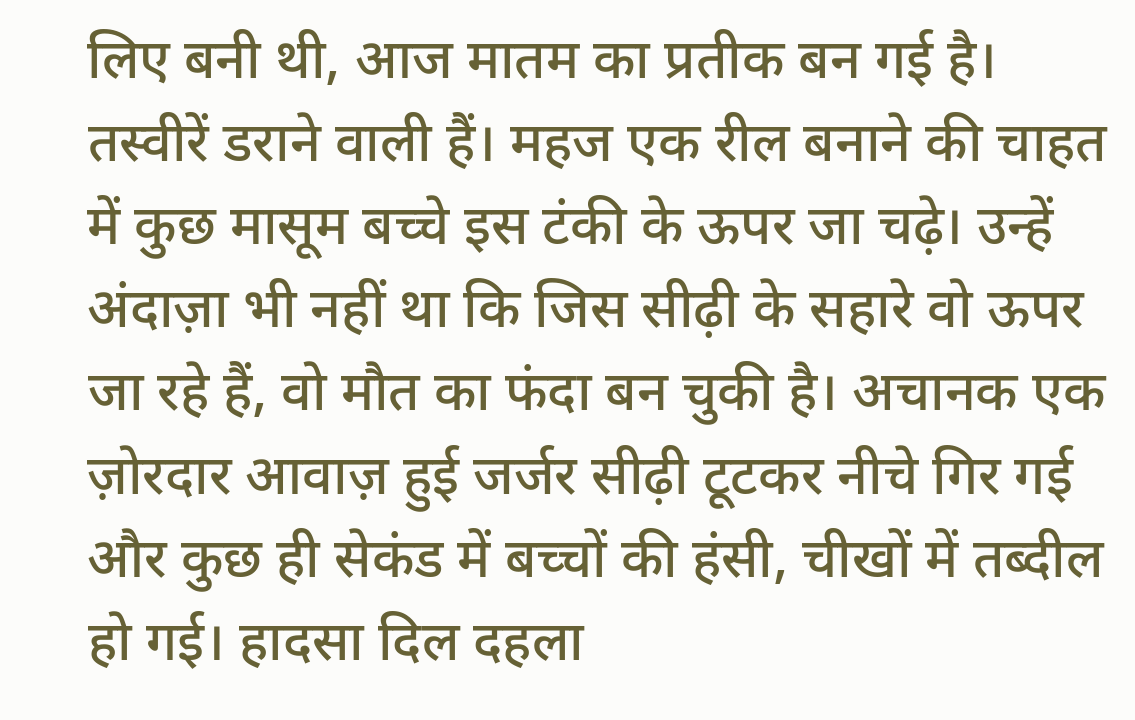लिए बनी थी, आज मातम का प्रतीक बन गई है। तस्वीरें डराने वाली हैं। महज एक रील बनाने की चाहत में कुछ मासूम बच्चे इस टंकी के ऊपर जा चढ़े। उन्हें अंदाज़ा भी नहीं था कि जिस सीढ़ी के सहारे वो ऊपर जा रहे हैं, वो मौत का फंदा बन चुकी है। अचानक एक ज़ोरदार आवाज़ हुई जर्जर सीढ़ी टूटकर नीचे गिर गई और कुछ ही सेकंड में बच्चों की हंसी, चीखों में तब्दील हो गई। हादसा दिल दहला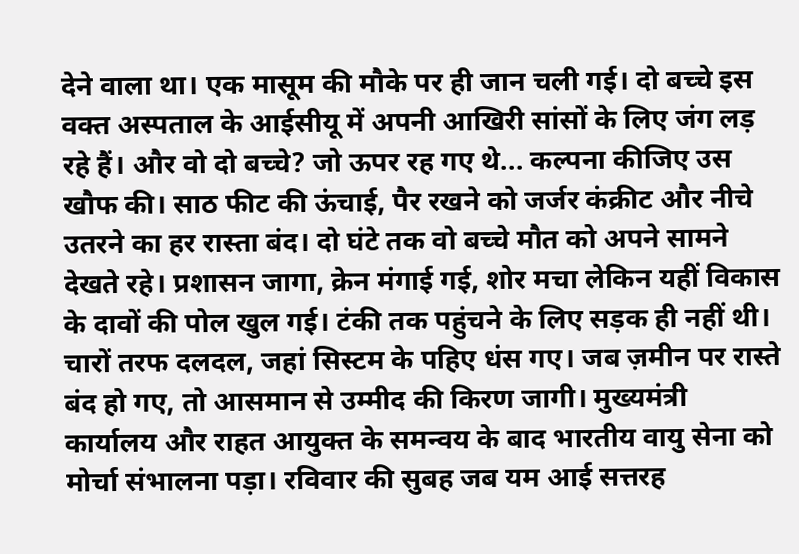देने वाला था। एक मासूम की मौके पर ही जान चली गई। दो बच्चे इस वक्त अस्पताल के आईसीयू में अपनी आखिरी सांसों के लिए जंग लड़ रहे हैं। और वो दो बच्चे? जो ऊपर रह गए थे... कल्पना कीजिए उस खौफ की। साठ फीट की ऊंचाई, पैर रखने को जर्जर कंक्रीट और नीचे उतरने का हर रास्ता बंद। दो घंटे तक वो बच्चे मौत को अपने सामने देखते रहे। प्रशासन जागा, क्रेन मंगाई गई, शोर मचा लेकिन यहीं विकास के दावों की पोल खुल गई। टंकी तक पहुंचने के लिए सड़क ही नहीं थी। चारों तरफ दलदल, जहां सिस्टम के पहिए धंस गए। जब ज़मीन पर रास्ते बंद हो गए, तो आसमान से उम्मीद की किरण जागी। मुख्यमंत्री कार्यालय और राहत आयुक्त के समन्वय के बाद भारतीय वायु सेना को मोर्चा संभालना पड़ा। रविवार की सुबह जब यम आई सत्तरह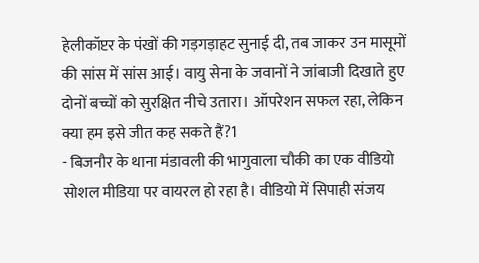हेलीकॉप्टर के पंखों की गड़गड़ाहट सुनाई दी, तब जाकर उन मासूमों की सांस में सांस आई। वायु सेना के जवानों ने जांबाजी दिखाते हुए दोनों बच्चों को सुरक्षित नीचे उतारा। ऑपरेशन सफल रहा, लेकिन क्या हम इसे जीत कह सकते हैं?1
- बिजनौर के थाना मंडावली की भागुवाला चौकी का एक वीडियो सोशल मीडिया पर वायरल हो रहा है। वीडियो में सिपाही संजय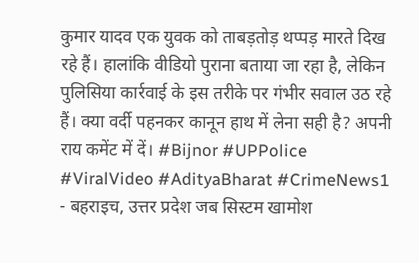कुमार यादव एक युवक को ताबड़तोड़ थप्पड़ मारते दिख रहे हैं। हालांकि वीडियो पुराना बताया जा रहा है, लेकिन पुलिसिया कार्रवाई के इस तरीके पर गंभीर सवाल उठ रहे हैं। क्या वर्दी पहनकर कानून हाथ में लेना सही है? अपनी राय कमेंट में दें। #Bijnor #UPPolice #ViralVideo #AdityaBharat #CrimeNews1
- बहराइच, उत्तर प्रदेश जब सिस्टम खामोश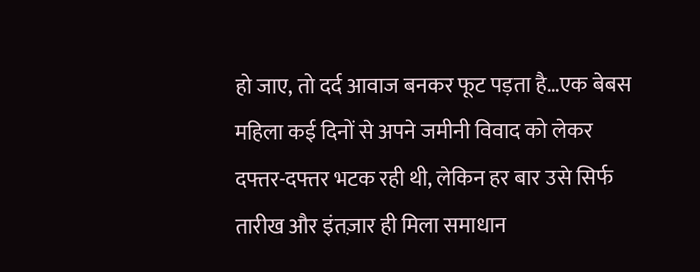हो जाए, तो दर्द आवाज बनकर फूट पड़ता है…एक बेबस महिला कई दिनों से अपने जमीनी विवाद को लेकर दफ्तर-दफ्तर भटक रही थी, लेकिन हर बार उसे सिर्फ तारीख और इंतज़ार ही मिला समाधान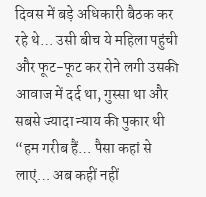दिवस में बड़े अधिकारी बैठक कर रहे थे… उसी बीच ये महिला पहुंची और फूट-फूट कर रोने लगी उसकी आवाज में दर्द था, गुस्सा था और सबसे ज्यादा न्याय की पुकार थी “हम गरीब हैं… पैसा कहां से लाएं… अब कहीं नहीं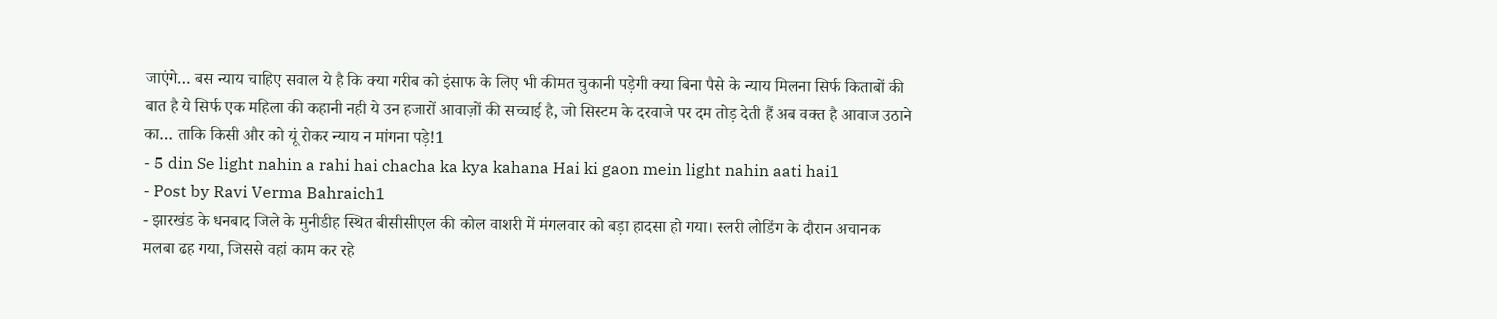जाएंगे… बस न्याय चाहिए सवाल ये है कि क्या गरीब को इंसाफ के लिए भी कीमत चुकानी पड़ेगी क्या बिना पैसे के न्याय मिलना सिर्फ किताबों की बात है ये सिर्फ एक महिला की कहानी नही ये उन हजारों आवाज़ों की सच्चाई है, जो सिस्टम के दरवाजे पर दम तोड़ देती हैं अब वक्त है आवाज उठाने का… ताकि किसी और को यूं रोकर न्याय न मांगना पड़े!1
- 5 din Se light nahin a rahi hai chacha ka kya kahana Hai ki gaon mein light nahin aati hai1
- Post by Ravi Verma Bahraich1
- झारखंड के धनबाद जिले के मुनीडीह स्थित बीसीसीएल की कोल वाशरी में मंगलवार को बड़ा हादसा हो गया। स्लरी लोडिंग के दौरान अचानक मलबा ढह गया, जिससे वहां काम कर रहे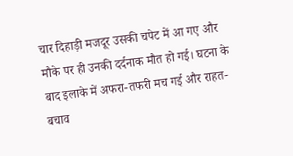चार दिहाड़ी मजदूर उसकी चपेट में आ गए और मौके पर ही उनकी दर्दनाक मौत हो गई। घटना के बाद इलाके में अफरा-तफरी मच गई और राहत-बचाव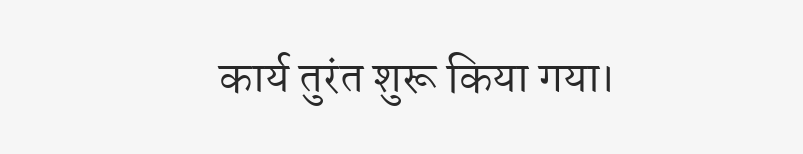कार्य तुरंत शुरू किया गया।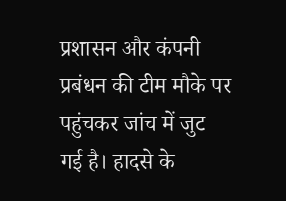प्रशासन और कंपनी प्रबंधन की टीम मौके पर पहुंचकर जांच में जुट गई है। हादसे के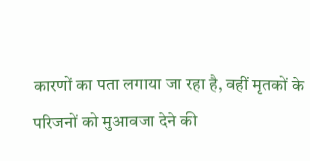कारणों का पता लगाया जा रहा है, वहीं मृतकों के परिजनों को मुआवजा देने की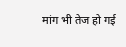मांग भी तेज हो गई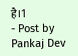है।1
- Post by Pankaj Dev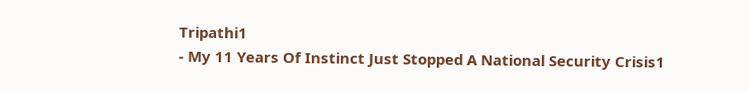Tripathi1
- My 11 Years Of Instinct Just Stopped A National Security Crisis1